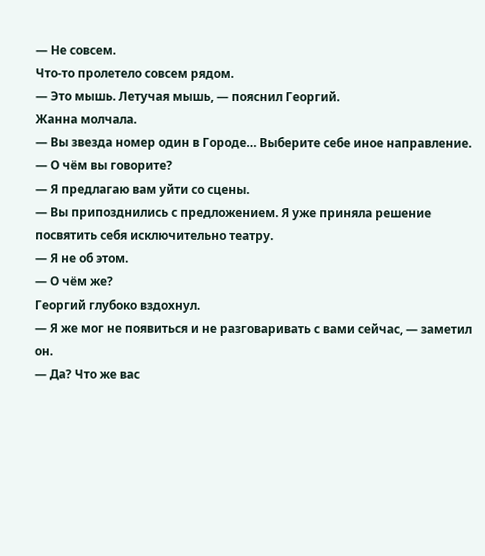— Не совсем.
Что-то пролетело совсем рядом.
— Это мышь. Летучая мышь, — пояснил Георгий.
Жанна молчала.
— Вы звезда номер один в Городе… Выберите себе иное направление.
— О чём вы говорите?
— Я предлагаю вам уйти со сцены.
— Вы припозднились с предложением. Я уже приняла решение посвятить себя исключительно театру.
— Я не об этом.
— О чём же?
Георгий глубоко вздохнул.
— Я же мог не появиться и не разговаривать с вами сейчас, — заметил он.
— Да? Что же вас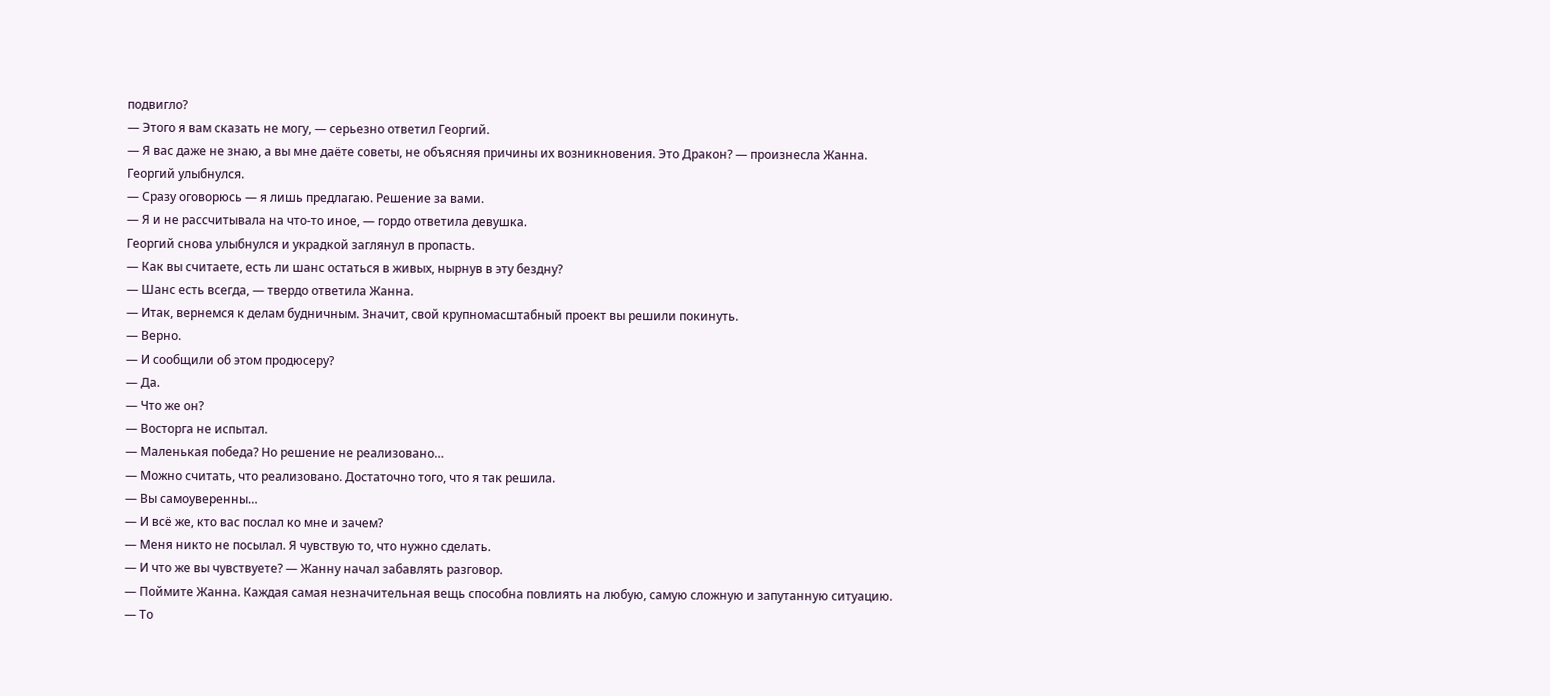подвигло?
— Этого я вам сказать не могу, — серьезно ответил Георгий.
— Я вас даже не знаю, а вы мне даёте советы, не объясняя причины их возникновения. Это Дракон? — произнесла Жанна.
Георгий улыбнулся.
— Сразу оговорюсь — я лишь предлагаю. Решение за вами.
— Я и не рассчитывала на что-то иное, — гордо ответила девушка.
Георгий снова улыбнулся и украдкой заглянул в пропасть.
— Как вы считаете, есть ли шанс остаться в живых, нырнув в эту бездну?
— Шанс есть всегда, — твердо ответила Жанна.
— Итак, вернемся к делам будничным. Значит, свой крупномасштабный проект вы решили покинуть.
— Верно.
— И сообщили об этом продюсеру?
— Да.
— Что же он?
— Восторга не испытал.
— Маленькая победа? Но решение не реализовано…
— Можно считать, что реализовано. Достаточно того, что я так решила.
— Вы самоуверенны…
— И всё же, кто вас послал ко мне и зачем?
— Меня никто не посылал. Я чувствую то, что нужно сделать.
— И что же вы чувствуете? — Жанну начал забавлять разговор.
— Поймите Жанна. Каждая самая незначительная вещь способна повлиять на любую, самую сложную и запутанную ситуацию.
— То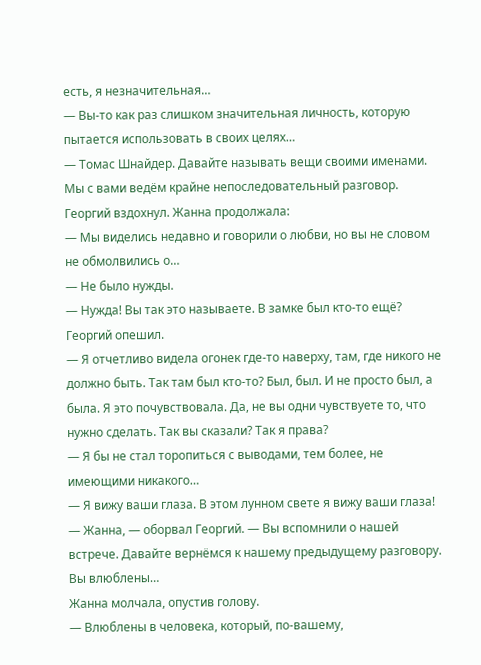есть, я незначительная…
— Вы-то как раз слишком значительная личность, которую пытается использовать в своих целях…
— Томас Шнайдер. Давайте называть вещи своими именами. Мы с вами ведём крайне непоследовательный разговор.
Георгий вздохнул. Жанна продолжала:
— Мы виделись недавно и говорили о любви, но вы не словом не обмолвились о…
— Не было нужды.
— Нужда! Вы так это называете. В замке был кто-то ещё?
Георгий опешил.
— Я отчетливо видела огонек где-то наверху, там, где никого не должно быть. Так там был кто-то? Был, был. И не просто был, а была. Я это почувствовала. Да, не вы одни чувствуете то, что нужно сделать. Так вы сказали? Так я права?
— Я бы не стал торопиться с выводами, тем более, не имеющими никакого…
— Я вижу ваши глаза. В этом лунном свете я вижу ваши глаза!
— Жанна, — оборвал Георгий. — Вы вспомнили о нашей встрече. Давайте вернёмся к нашему предыдущему разговору. Вы влюблены…
Жанна молчала, опустив голову.
— Влюблены в человека, который, по-вашему,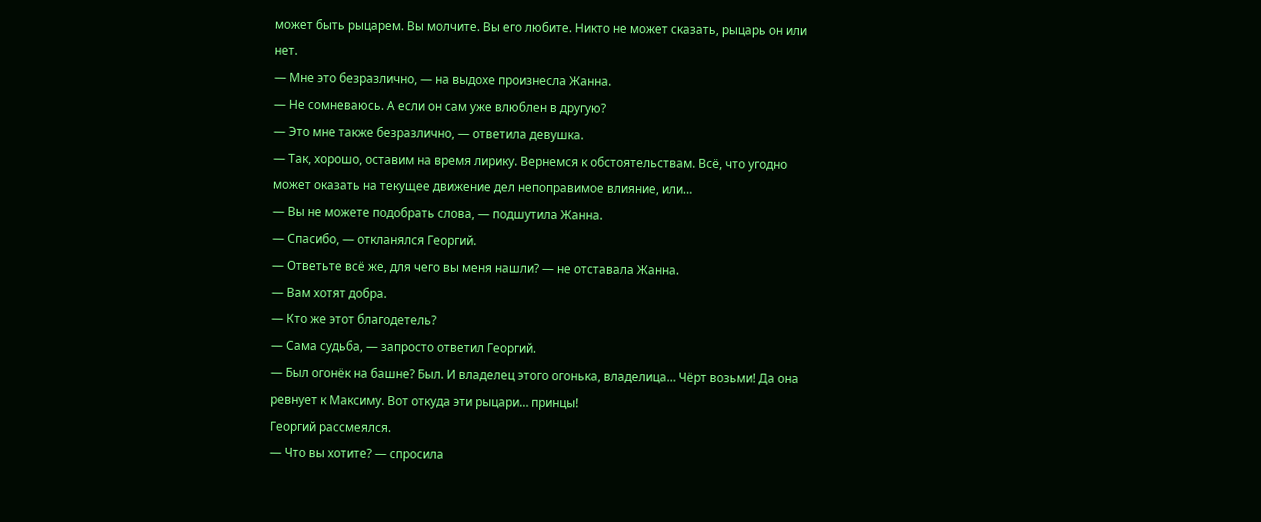может быть рыцарем. Вы молчите. Вы его любите. Никто не может сказать, рыцарь он или нет.
— Мне это безразлично, — на выдохе произнесла Жанна.
— Не сомневаюсь. А если он сам уже влюблен в другую?
— Это мне также безразлично, — ответила девушка.
— Так, хорошо, оставим на время лирику. Вернемся к обстоятельствам. Всё, что угодно может оказать на текущее движение дел непоправимое влияние, или…
— Вы не можете подобрать слова, — подшутила Жанна.
— Спасибо, — откланялся Георгий.
— Ответьте всё же, для чего вы меня нашли? — не отставала Жанна.
— Вам хотят добра.
— Кто же этот благодетель?
— Сама судьба, — запросто ответил Георгий.
— Был огонёк на башне? Был. И владелец этого огонька, владелица… Чёрт возьми! Да она ревнует к Максиму. Вот откуда эти рыцари… принцы!
Георгий рассмеялся.
— Что вы хотите? — спросила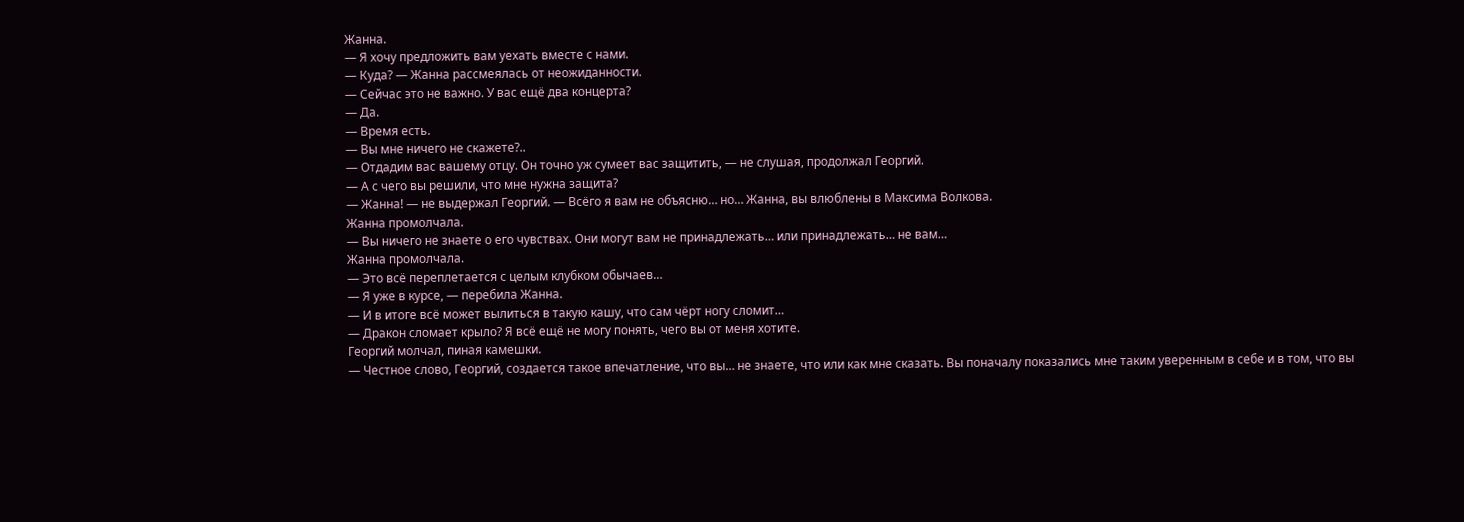Жанна.
— Я хочу предложить вам уехать вместе с нами.
— Куда? — Жанна рассмеялась от неожиданности.
— Сейчас это не важно. У вас ещё два концерта?
— Да.
— Время есть.
— Вы мне ничего не скажете?..
— Отдадим вас вашему отцу. Он точно уж сумеет вас защитить, — не слушая, продолжал Георгий.
— А с чего вы решили, что мне нужна защита?
— Жанна! — не выдержал Георгий. — Всёго я вам не объясню… но… Жанна, вы влюблены в Максима Волкова.
Жанна промолчала.
— Вы ничего не знаете о его чувствах. Они могут вам не принадлежать… или принадлежать… не вам…
Жанна промолчала.
— Это всё переплетается с целым клубком обычаев…
— Я уже в курсе, — перебила Жанна.
— И в итоге всё может вылиться в такую кашу, что сам чёрт ногу сломит…
— Дракон сломает крыло? Я всё ещё не могу понять, чего вы от меня хотите.
Георгий молчал, пиная камешки.
— Честное слово, Георгий, создается такое впечатление, что вы… не знаете, что или как мне сказать. Вы поначалу показались мне таким уверенным в себе и в том, что вы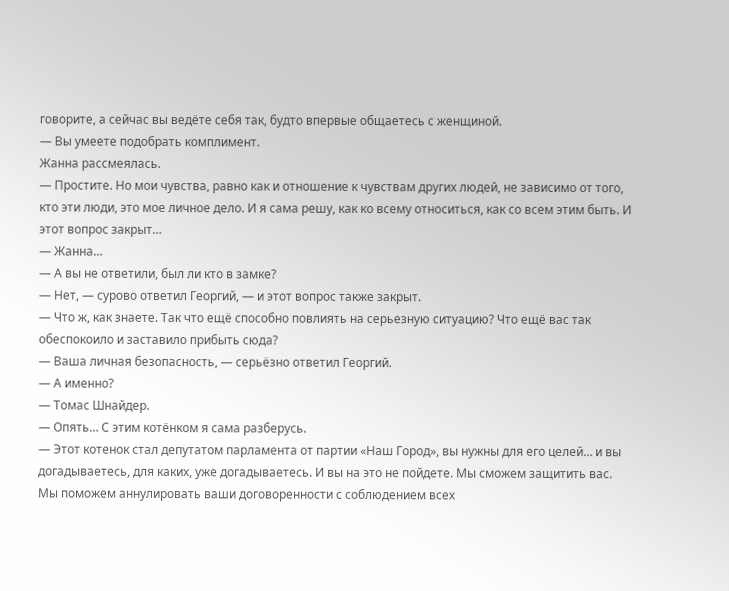говорите, а сейчас вы ведёте себя так, будто впервые общаетесь с женщиной.
— Вы умеете подобрать комплимент.
Жанна рассмеялась.
— Простите. Но мои чувства, равно как и отношение к чувствам других людей, не зависимо от того, кто эти люди, это мое личное дело. И я сама решу, как ко всему относиться, как со всем этим быть. И этот вопрос закрыт…
— Жанна…
— А вы не ответили, был ли кто в замке?
— Нет, — сурово ответил Георгий, — и этот вопрос также закрыт.
— Что ж, как знаете. Так что ещё способно повлиять на серьезную ситуацию? Что ещё вас так обеспокоило и заставило прибыть сюда?
— Ваша личная безопасность, — серьёзно ответил Георгий.
— А именно?
— Томас Шнайдер.
— Опять… С этим котёнком я сама разберусь.
— Этот котенок стал депутатом парламента от партии «Наш Город», вы нужны для его целей… и вы догадываетесь, для каких, уже догадываетесь. И вы на это не пойдете. Мы сможем защитить вас. Мы поможем аннулировать ваши договоренности с соблюдением всех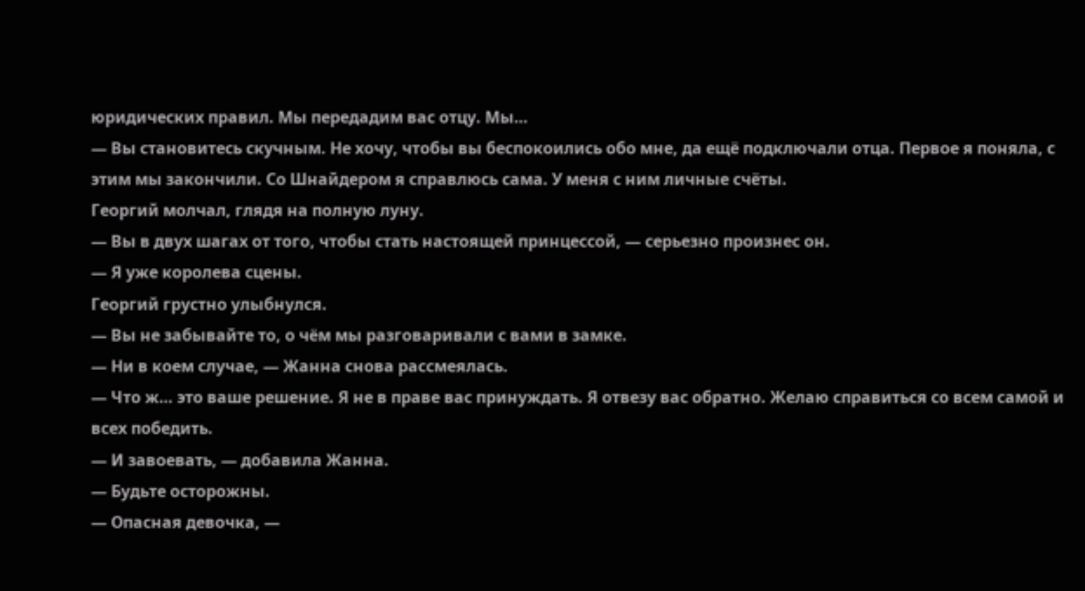юридических правил. Мы передадим вас отцу. Мы…
— Вы становитесь скучным. Не хочу, чтобы вы беспокоились обо мне, да ещё подключали отца. Первое я поняла, с этим мы закончили. Со Шнайдером я справлюсь сама. У меня с ним личные счёты.
Георгий молчал, глядя на полную луну.
— Вы в двух шагах от того, чтобы стать настоящей принцессой, — серьезно произнес он.
— Я уже королева сцены.
Георгий грустно улыбнулся.
— Вы не забывайте то, о чём мы разговаривали с вами в замке.
— Ни в коем случае, — Жанна снова рассмеялась.
— Что ж… это ваше решение. Я не в праве вас принуждать. Я отвезу вас обратно. Желаю справиться со всем самой и всех победить.
— И завоевать, — добавила Жанна.
— Будьте осторожны.
— Опасная девочка, —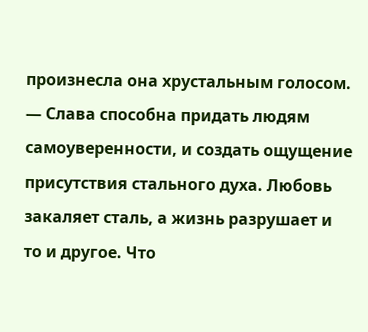произнесла она хрустальным голосом. — Слава способна придать людям самоуверенности, и создать ощущение присутствия стального духа. Любовь закаляет сталь, а жизнь разрушает и то и другое. Что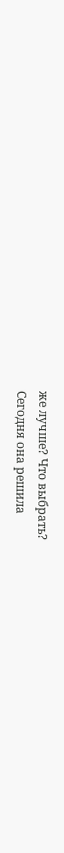же лучше? Что выбрать?
Сегодня она решила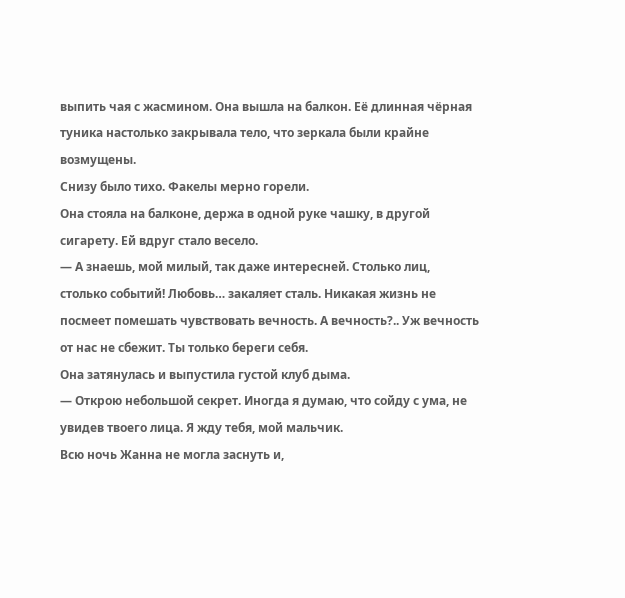выпить чая с жасмином. Она вышла на балкон. Её длинная чёрная туника настолько закрывала тело, что зеркала были крайне возмущены.
Снизу было тихо. Факелы мерно горели.
Она стояла на балконе, держа в одной руке чашку, в другой сигарету. Ей вдруг стало весело.
— А знаешь, мой милый, так даже интересней. Столько лиц, столько событий! Любовь… закаляет сталь. Никакая жизнь не посмеет помешать чувствовать вечность. А вечность?.. Уж вечность от нас не сбежит. Ты только береги себя.
Она затянулась и выпустила густой клуб дыма.
— Открою небольшой секрет. Иногда я думаю, что сойду с ума, не увидев твоего лица. Я жду тебя, мой мальчик.
Всю ночь Жанна не могла заснуть и,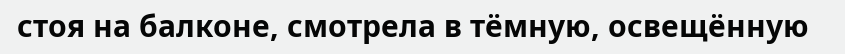стоя на балконе, смотрела в тёмную, освещённую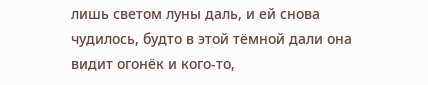лишь светом луны даль, и ей снова чудилось, будто в этой тёмной дали она видит огонёк и кого-то,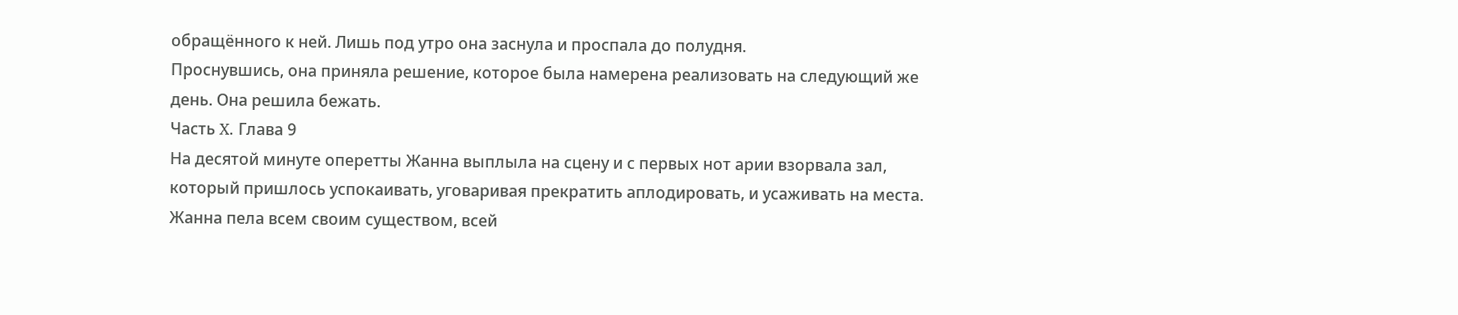обращённого к ней. Лишь под утро она заснула и проспала до полудня.
Проснувшись, она приняла решение, которое была намерена реализовать на следующий же день. Она решила бежать.
Часть X. Глава 9
На десятой минуте оперетты Жанна выплыла на сцену и с первых нот арии взорвала зал, который пришлось успокаивать, уговаривая прекратить аплодировать, и усаживать на места. Жанна пела всем своим существом, всей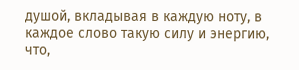душой, вкладывая в каждую ноту, в каждое слово такую силу и энергию, что,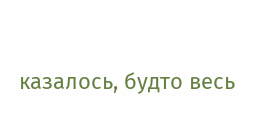казалось, будто весь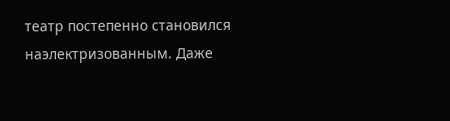театр постепенно становился наэлектризованным. Даже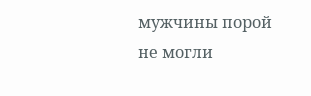мужчины порой не могли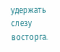удержать слезу восторга.